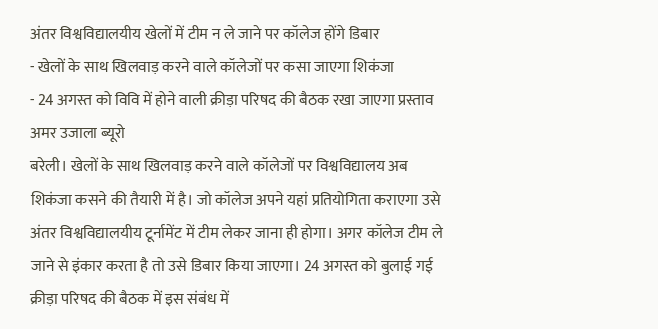अंतर विश्वविद्यालयीय खेलों में टीम न ले जाने पर कॉलेज होंगे डिबार
- खेलों के साथ खिलवाड़ करने वाले कॉलेजों पर कसा जाएगा शिकंजा
- 24 अगस्त को विवि में होने वाली क्रीड़ा परिषद की बैठक रखा जाएगा प्रस्ताव
अमर उजाला ब्यूरो
बरेली। खेलों के साथ खिलवाड़ करने वाले कॉलेजों पर विश्वविद्यालय अब शिकंजा कसने की तैयारी में है। जो कॉलेज अपने यहां प्रतियोगिता कराएगा उसे अंतर विश्वविद्यालयीय टूर्नामेंट में टीम लेकर जाना ही होगा। अगर कॉलेज टीम ले जाने से इंकार करता है तो उसे डिबार किया जाएगा। 24 अगस्त को बुलाई गई क्रीड़ा परिषद की बैठक में इस संबंध में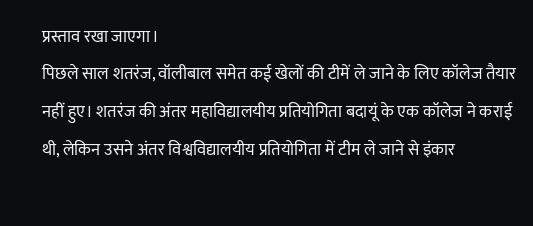प्रस्ताव रखा जाएगा।
पिछले साल शतरंज, वॉलीबाल समेत कई खेलों की टीमें ले जाने के लिए कॉलेज तैयार नहीं हुए। शतरंज की अंतर महाविद्यालयीय प्रतियोगिता बदायूं के एक कॉलेज ने कराई थी, लेकिन उसने अंतर विश्वविद्यालयीय प्रतियोगिता में टीम ले जाने से इंकार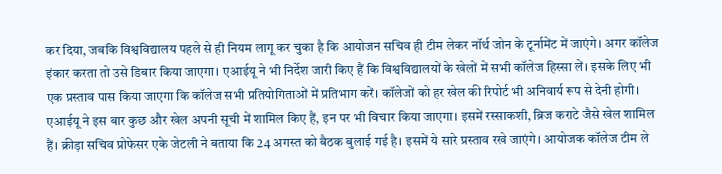कर दिया, जबकि विश्वविद्यालय पहले से ही नियम लागू कर चुका है कि आयोजन सचिव ही टीम लेकर नॉर्थ जोन के टूर्नामेंट में जाएंगे। अगर कॉलेज इंकार करता तो उसे डिबार किया जाएगा। एआईयू ने भी निर्देश जारी किए हैं कि विश्वविद्यालयों के खेलों में सभी कॉलेज हिस्सा लें। इसके लिए भी एक प्रस्ताव पास किया जाएगा कि कॉलेज सभी प्रतियोगिताओं में प्रतिभाग करें। कॉलेजों को हर खेल की रिपोर्ट भी अनिवार्य रूप से देनी होगी। एआईयू ने इस बार कुछ और खेल अपनी सूची में शामिल किए हैं, इन पर भी विचार किया जाएगा। इसमें रस्साकशी, ब्रिज कराटे जैसे खेल शामिल हैं। क्रीड़ा सचिव प्रोफेसर एके जेटली ने बताया कि 24 अगस्त को बैठक बुलाई गई है। इसमें ये सारे प्रस्ताव रखे जाएंगे। आयोजक कॉलेज टीम ले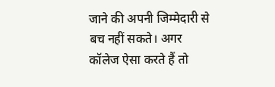जाने की अपनी जिम्मेदारी से बच नहीं सकते। अगर कॉलेज ऐसा करते हैं तो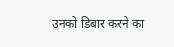उनको डिबार करने का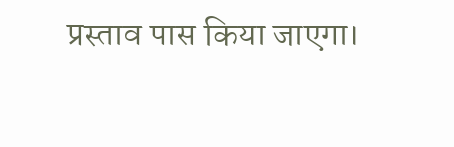प्रस्ताव पास किया जाएगा।